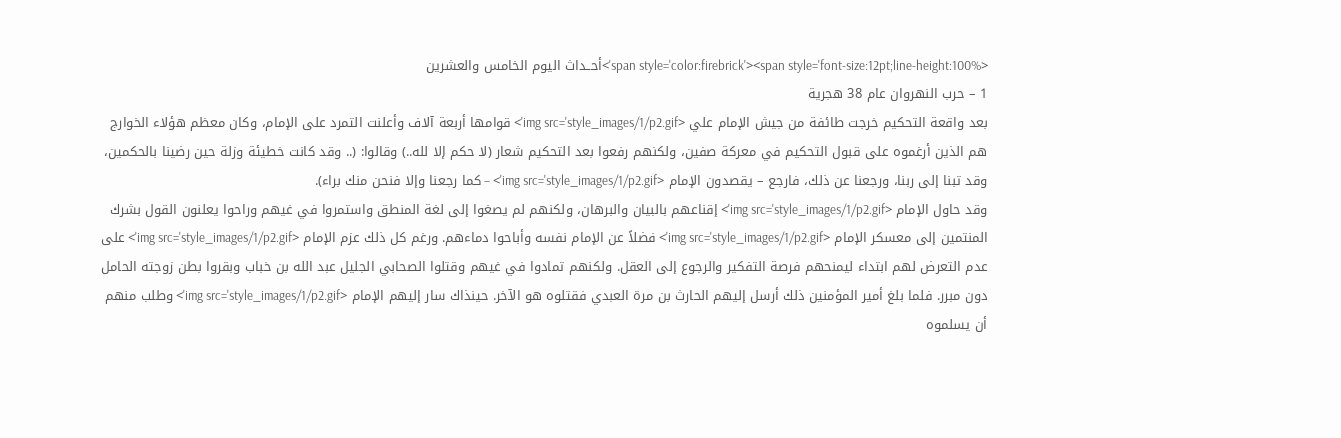<span style='color:firebrick'><span style='font-size:12pt;line-height:100%'>أحــداث اليوم الخامس والعشرين
1 – حرب النهروان عام 38 هجرية
بعد واقعة التحكيم خرجت طائفة من جيش الإمام علي <img src='style_images/1/p2.gif'> قوامها أربعة آلاف وأعلنت التمرد على الإمام، وكان معظم هؤلاء الخوارج هم الذين أرغموه على قبول التحكيم في معركة صفين، ولكنهم رفعوا بعد التحكيم شعار (لا حكم إلا لله..) وقالوا: (.. وقد كانت خطيئة وزلة حين رضينا بالحكمين، وقد تبنا إلى ربنا، ورجعنا عن ذلك، فارجع – يقصدون الإمام <img src='style_images/1/p2.gif'> – كما رجعنا وإلا فنحن منك براء).
وقد حاول الإمام <img src='style_images/1/p2.gif'> إقناعهم بالبيان والبرهان، ولكنهم لم يصغوا إلى لغة المنطق واستمروا في غيهم وراحوا يعلنون القول بشرك المنتمين إلى معسكر الإمام <img src='style_images/1/p2.gif'> فضلاً عن الإمام نفسه وأباحوا دماءهم. ورغم كل ذلك عزم الإمام <img src='style_images/1/p2.gif'> على عدم التعرض لهم ابتداء ليمنحهم فرصة التفكير والرجوع إلى العقل. ولكنهم تمادوا في غيهم وقتلوا الصحابي الجليل عبد الله بن خباب وبقروا بطن زوجته الحامل دون مبرر. فلما بلغ أمير المؤمنين ذلك أرسل إليهم الحارث بن مرة العبدي فقتلوه هو الآخر. حينذاك سار إليهم الإمام <img src='style_images/1/p2.gif'> وطلب منهم أن يسلموه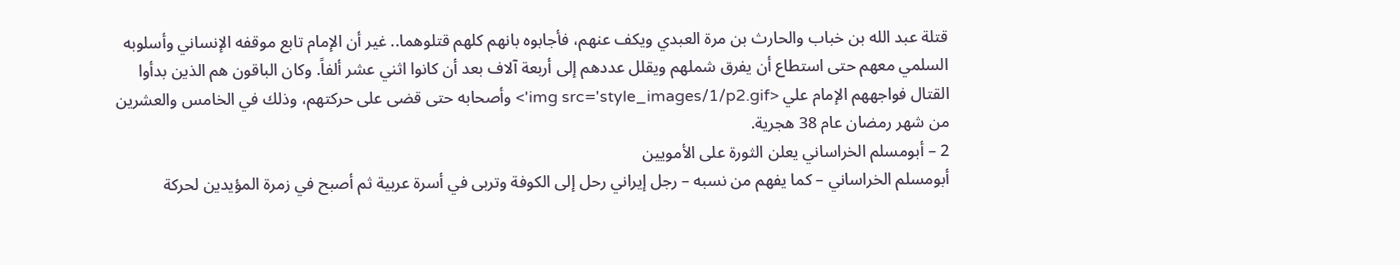قتلة عبد الله بن خباب والحارث بن مرة العبدي ويكف عنهم، فأجابوه بانهم كلهم قتلوهما.. غير أن الإمام تابع موقفه الإنساني وأسلوبه السلمي معهم حتى استطاع أن يفرق شملهم ويقلل عددهم إلى أربعة آلاف بعد أن كانوا اثني عشر ألفاً. وكان الباقون هم الذين بدأوا القتال فواجههم الإمام علي <img src='style_images/1/p2.gif'> وأصحابه حتى قضى على حركتهم، وذلك في الخامس والعشرين من شهر رمضان عام 38 هجرية.
2 – أبومسلم الخراساني يعلن الثورة على الأمويين
أبومسلم الخراساني – كما يفهم من نسبه – رجل إيراني رحل إلى الكوفة وتربى في أسرة عربية ثم أصبح في زمرة المؤيدين لحركة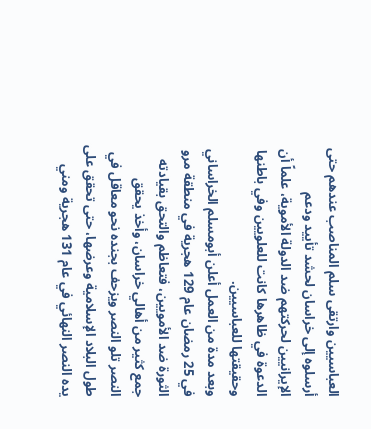العباسيين وارتقى سلم المناصب عندهم حتى أرسلوه إلى خراسان لحشد تأييد ودعم الإيرانيين لحركتهم ضد الدولة الأموية، علماً أن الدعوة في ظاهرها كانت للعلويين وفي باطنها وحقيقتها للعباسيين.
وبعد مدة من العمل أعلن أبومسلم الخراساني في 25 رمضان عام 129 هجرية في منطقة مرو الثورة ضد الأمويين، فتعاظم والتحق بقيادته جمع كثير من أهالي خراسان، وأخذ يحقق النصر تلو النصر ويزحف بجنده نحو معاقل في طول البلاد الإسلامية وعرضها، حتى تحقق على يده النصر النهائي في عام 131 هجرية ومني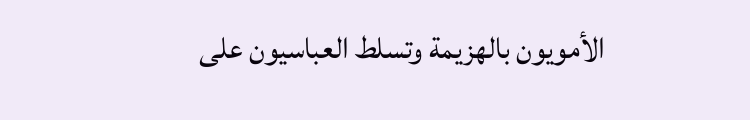الأمويون بالهزيمة وتسلط العباسيون على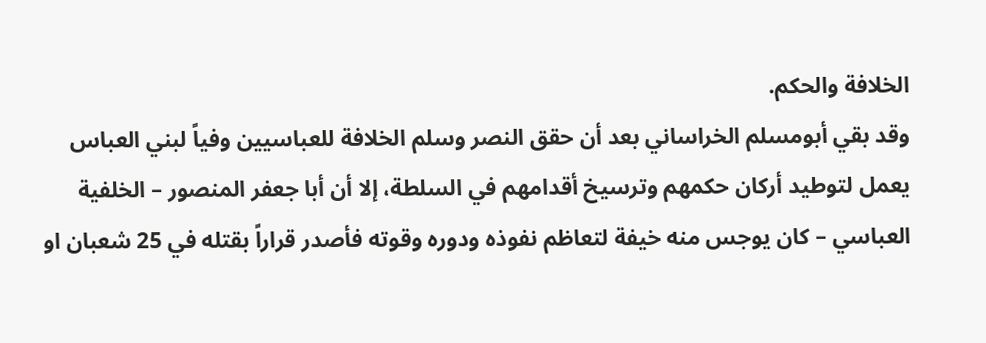الخلافة والحكم.
وقد بقي أبومسلم الخراساني بعد أن حقق النصر وسلم الخلافة للعباسيين وفياً لبني العباس يعمل لتوطيد أركان حكمهم وترسيخ أقدامهم في السلطة، إلا أن أبا جعفر المنصور – الخلفية العباسي – كان يوجس منه خيفة لتعاظم نفوذه ودوره وقوته فأصدر قراراً بقتله في 25 شعبان او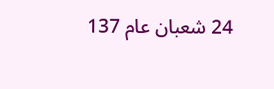24 شعبان عام 137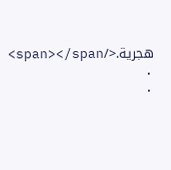هجرية.</span></span>
.
.